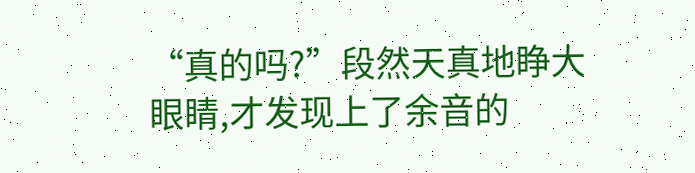“真的吗?”段然天真地睁大眼睛,才发现上了余音的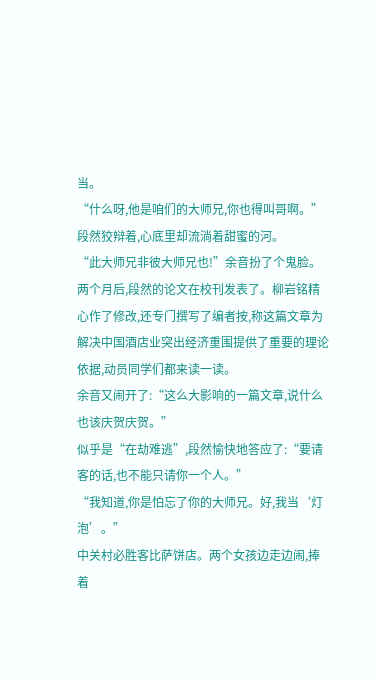当。
“什么呀,他是咱们的大师兄,你也得叫哥啊。”段然狡辩着,心底里却流淌着甜蜜的河。
“此大师兄非彼大师兄也!”余音扮了个鬼脸。
两个月后,段然的论文在校刊发表了。柳岩铭精心作了修改,还专门撰写了编者按,称这篇文章为解决中国酒店业突出经济重围提供了重要的理论依据,动员同学们都来读一读。
余音又闹开了:“这么大影响的一篇文章,说什么也该庆贺庆贺。”
似乎是“在劫难逃”,段然愉快地答应了:“要请客的话,也不能只请你一个人。”
“我知道,你是怕忘了你的大师兄。好,我当‘灯泡’。”
中关村必胜客比萨饼店。两个女孩边走边闹,捧着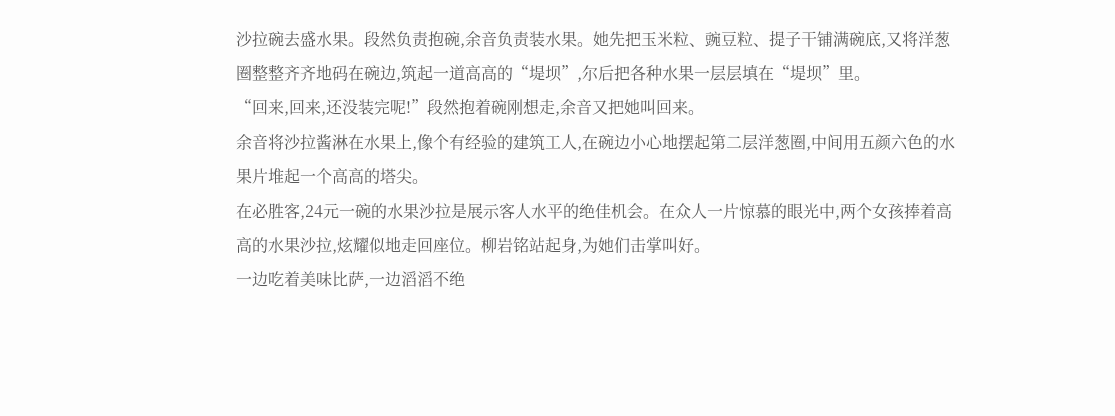沙拉碗去盛水果。段然负责抱碗,余音负责装水果。她先把玉米粒、豌豆粒、提子干铺满碗底,又将洋葱圈整整齐齐地码在碗边,筑起一道高高的“堤坝”,尔后把各种水果一层层填在“堤坝”里。
“回来,回来,还没装完呢!”段然抱着碗刚想走,余音又把她叫回来。
余音将沙拉酱淋在水果上,像个有经验的建筑工人,在碗边小心地摆起第二层洋葱圈,中间用五颜六色的水果片堆起一个高高的塔尖。
在必胜客,24元一碗的水果沙拉是展示客人水平的绝佳机会。在众人一片惊慕的眼光中,两个女孩捧着高高的水果沙拉,炫耀似地走回座位。柳岩铭站起身,为她们击掌叫好。
一边吃着美味比萨,一边滔滔不绝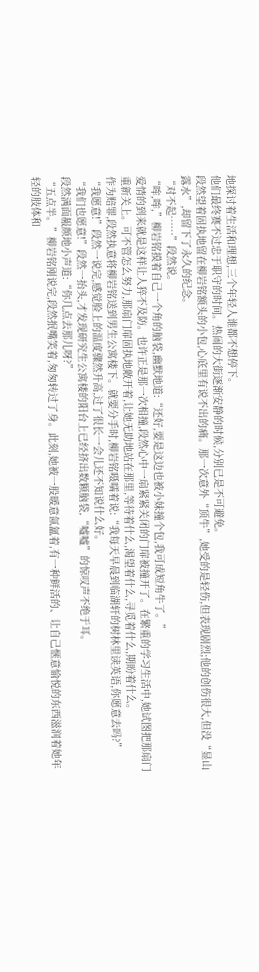地探讨着生活和理想,三个年轻人谁都不想停下。
他们最终赛不过忠于职守的时间。热闹的大街逐渐安静的时候,分别已是不可避免。
段然望着固执地留在柳岩铭额头的小包,心底里有说不出的痛。那一次意外“顶牛”,她受的是轻伤,但表现剧烈;他的创伤很大,但没“显山露水”,却留下了永久的纪念。
“对不起……”段然说。
“哞,哞,”柳岩铭摸着自己一个角的脑袋,幽默地道:“还好,要是这边也被小妹撞个包,我可成短角牛了。”
爱情的到来就是这样让人猝不及防。也许正是那一次相撞,段然心中一扇紧紧关闭的门扉被撞开了。在繁重的学习生活中,她试图把那扇门重新关上。可不管怎么努力,那扇门扉固执地敞开着,让她无助地站在那里,等待着什么,渴望着什么,寻觅着什么,期盼着什么。
作为赔罪,段然执意将柳岩铭送到男生公寓楼下。就要分手时,柳岩铭嗫嚅着说:“我每天早晨到临湖轩的树林里读英语,你愿意去吗?”
“我愿意!”段然一说完,感觉脸上的温度骤然升高,过了很长一会儿还不知说什么好。
“我们也愿意!”段然一抬头,才发现研究生公寓楼的阳台上已经挤出数颗脑袋,“嘘嘘”的惊叹声不绝于耳。
段然满面赧颜地小声道:“你几点去那儿呀?”
“五点半。”柳岩铭刚说完,段然抿嘴笑着,匆匆转过了身。此刻,她被一股暖意氤氲着,有一种鲜活的、让自己惬意愉悦的东西滋润着她年轻的肢体和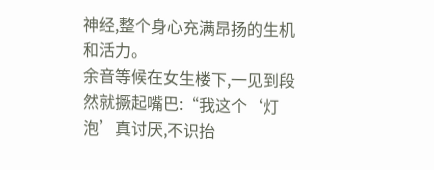神经,整个身心充满昂扬的生机和活力。
余音等候在女生楼下,一见到段然就撅起嘴巴:“我这个‘灯泡’真讨厌,不识抬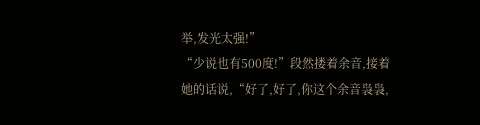举,发光太强!”
“少说也有500度!”段然搂着余音,接着她的话说,“好了,好了,你这个余音袅袅,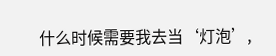什么时候需要我去当‘灯泡’,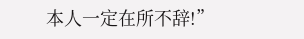本人一定在所不辞!”